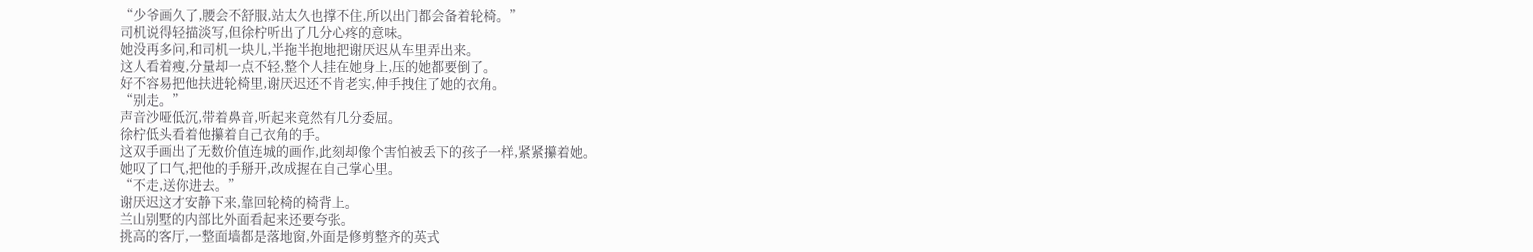“少爷画久了,腰会不舒服,站太久也撑不住,所以出门都会备着轮椅。”
司机说得轻描淡写,但徐柠听出了几分心疼的意味。
她没再多问,和司机一块儿,半拖半抱地把谢厌迟从车里弄出来。
这人看着瘦,分量却一点不轻,整个人挂在她身上,压的她都要倒了。
好不容易把他扶进轮椅里,谢厌迟还不肯老实,伸手拽住了她的衣角。
“别走。”
声音沙哑低沉,带着鼻音,听起来竟然有几分委屈。
徐柠低头看着他攥着自己衣角的手。
这双手画出了无数价值连城的画作,此刻却像个害怕被丢下的孩子一样,紧紧攥着她。
她叹了口气,把他的手掰开,改成握在自己掌心里。
“不走,送你进去。”
谢厌迟这才安静下来,靠回轮椅的椅背上。
兰山别墅的内部比外面看起来还要夸张。
挑高的客厅,一整面墙都是落地窗,外面是修剪整齐的英式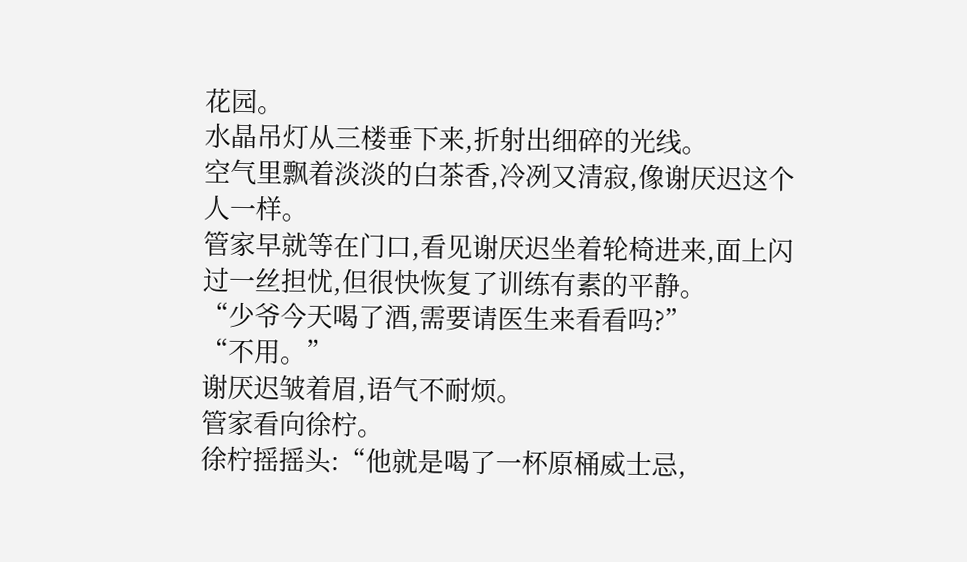花园。
水晶吊灯从三楼垂下来,折射出细碎的光线。
空气里飘着淡淡的白茶香,冷冽又清寂,像谢厌迟这个人一样。
管家早就等在门口,看见谢厌迟坐着轮椅进来,面上闪过一丝担忧,但很快恢复了训练有素的平静。
“少爷今天喝了酒,需要请医生来看看吗?”
“不用。”
谢厌迟皱着眉,语气不耐烦。
管家看向徐柠。
徐柠摇摇头:“他就是喝了一杯原桶威士忌,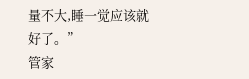量不大,睡一觉应该就好了。”
管家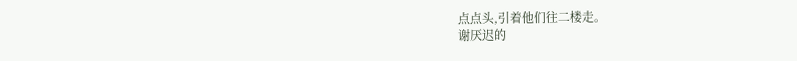点点头,引着他们往二楼走。
谢厌迟的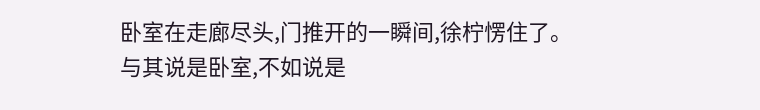卧室在走廊尽头,门推开的一瞬间,徐柠愣住了。
与其说是卧室,不如说是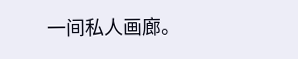一间私人画廊。